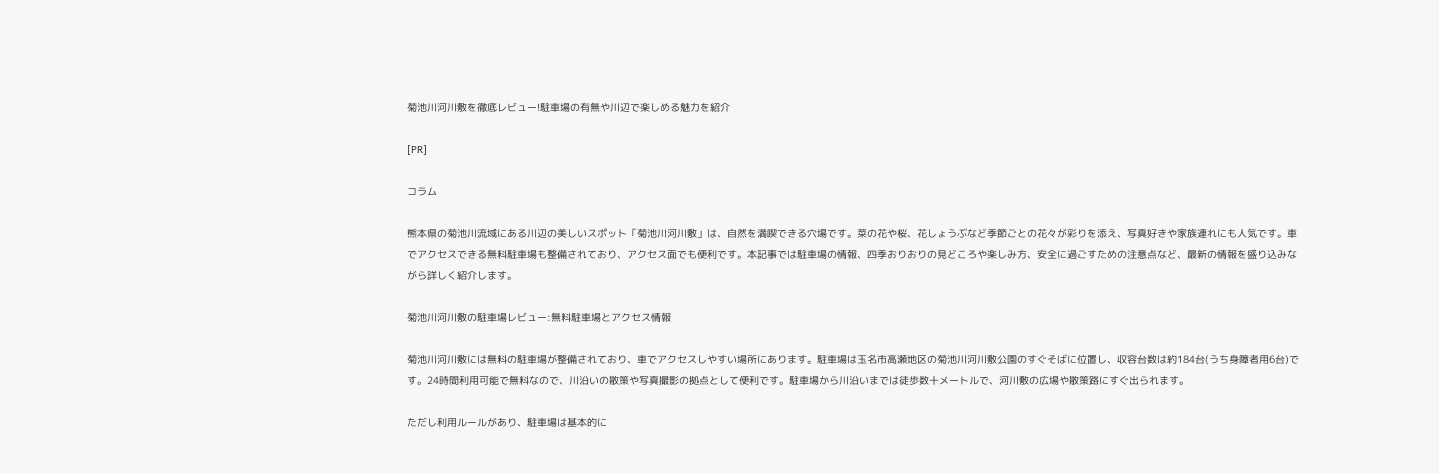菊池川河川敷を徹底レビュー!駐車場の有無や川辺で楽しめる魅力を紹介

[PR]

コラム

熊本県の菊池川流域にある川辺の美しいスポット「菊池川河川敷」は、自然を満喫できる穴場です。菜の花や桜、花しょうぶなど季節ごとの花々が彩りを添え、写真好きや家族連れにも人気です。車でアクセスできる無料駐車場も整備されており、アクセス面でも便利です。本記事では駐車場の情報、四季おりおりの見どころや楽しみ方、安全に過ごすための注意点など、最新の情報を盛り込みながら詳しく紹介します。

菊池川河川敷の駐車場レビュー:無料駐車場とアクセス情報

菊池川河川敷には無料の駐車場が整備されており、車でアクセスしやすい場所にあります。駐車場は玉名市高瀬地区の菊池川河川敷公園のすぐそばに位置し、収容台数は約184台(うち身障者用6台)です。24時間利用可能で無料なので、川沿いの散策や写真撮影の拠点として便利です。駐車場から川沿いまでは徒歩数十メートルで、河川敷の広場や散策路にすぐ出られます。

ただし利用ルールがあり、駐車場は基本的に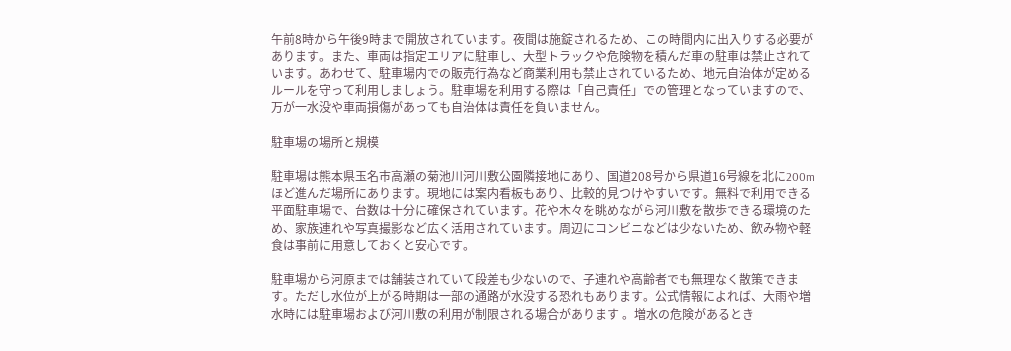午前8時から午後9時まで開放されています。夜間は施錠されるため、この時間内に出入りする必要があります。また、車両は指定エリアに駐車し、大型トラックや危険物を積んだ車の駐車は禁止されています。あわせて、駐車場内での販売行為など商業利用も禁止されているため、地元自治体が定めるルールを守って利用しましょう。駐車場を利用する際は「自己責任」での管理となっていますので、万が一水没や車両損傷があっても自治体は責任を負いません。

駐車場の場所と規模

駐車場は熊本県玉名市高瀬の菊池川河川敷公園隣接地にあり、国道208号から県道16号線を北に200mほど進んだ場所にあります。現地には案内看板もあり、比較的見つけやすいです。無料で利用できる平面駐車場で、台数は十分に確保されています。花や木々を眺めながら河川敷を散歩できる環境のため、家族連れや写真撮影など広く活用されています。周辺にコンビニなどは少ないため、飲み物や軽食は事前に用意しておくと安心です。

駐車場から河原までは舗装されていて段差も少ないので、子連れや高齢者でも無理なく散策できます。ただし水位が上がる時期は一部の通路が水没する恐れもあります。公式情報によれば、大雨や増水時には駐車場および河川敷の利用が制限される場合があります 。増水の危険があるとき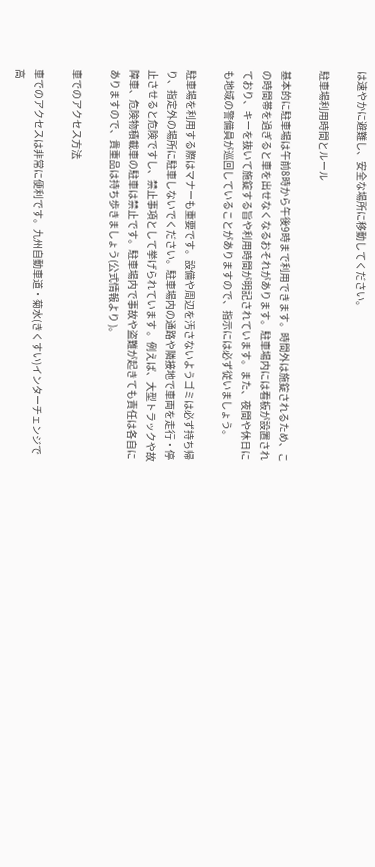は速やかに避難し、安全な場所に移動してください。

駐車場利用時間とルール

基本的に駐車場は午前8時から午後9時まで利用できます。時間外は施錠されるため、この時間帯を過ぎると車を出せなくなるおそれがあります。駐車場内には看板が設置されており、キーを抜いて施錠する旨や利用時間が明記されています。また、夜間や休日にも地域の警備員が巡回していることがありますので、指示には必ず従いましょう。

駐車場を利用する際はマナーも重要です。設備や周辺を汚さないようゴミは必ず持ち帰り、指定外の場所に駐車しないでください。駐車場内の通路や隣接地で車両を走行・停止させると危険ですし、禁止事項として挙げられています 。例えば、大型トラックや故障車、危険物積載車の駐車は禁止です。駐車場内で事故や盗難が起きても責任は各自にありますので、貴重品は持ち歩きましょう(公式情報より )。

車でのアクセス方法

車でのアクセスは非常に便利です。九州自動車道・菊水(きくすい)インターチェンジで高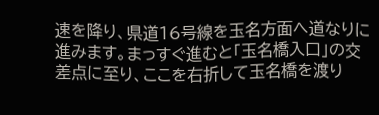速を降り、県道16号線を玉名方面へ道なりに進みます。まっすぐ進むと「玉名橋入口」の交差点に至り、ここを右折して玉名橋を渡り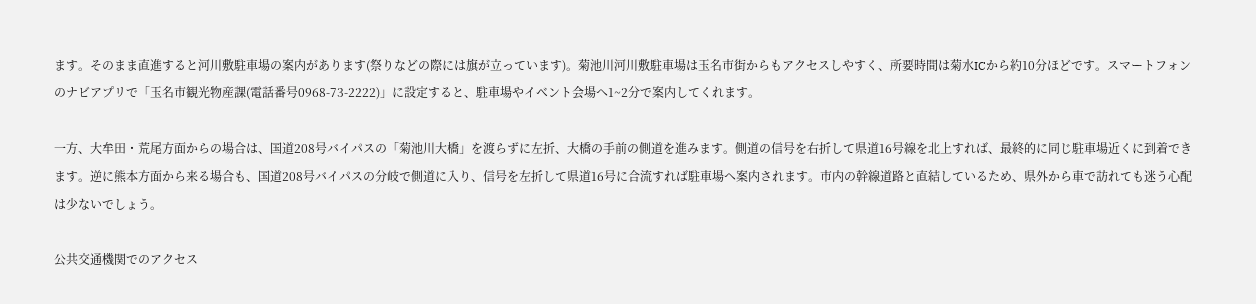ます。そのまま直進すると河川敷駐車場の案内があります(祭りなどの際には旗が立っています)。菊池川河川敷駐車場は玉名市街からもアクセスしやすく、所要時間は菊水ICから約10分ほどです。スマートフォンのナビアプリで「玉名市観光物産課(電話番号0968-73-2222)」に設定すると、駐車場やイベント会場へ1~2分で案内してくれます。

一方、大牟田・荒尾方面からの場合は、国道208号バイパスの「菊池川大橋」を渡らずに左折、大橋の手前の側道を進みます。側道の信号を右折して県道16号線を北上すれば、最終的に同じ駐車場近くに到着できます。逆に熊本方面から来る場合も、国道208号バイパスの分岐で側道に入り、信号を左折して県道16号に合流すれば駐車場へ案内されます。市内の幹線道路と直結しているため、県外から車で訪れても迷う心配は少ないでしょう。

公共交通機関でのアクセス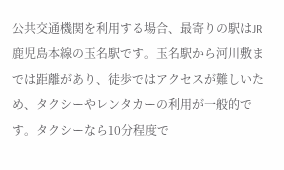公共交通機関を利用する場合、最寄りの駅はJR鹿児島本線の玉名駅です。玉名駅から河川敷までは距離があり、徒歩ではアクセスが難しいため、タクシーやレンタカーの利用が一般的です。タクシーなら10分程度で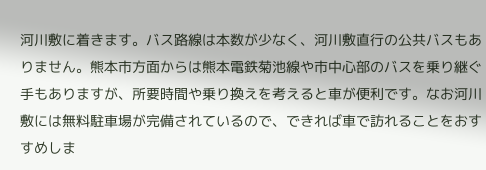河川敷に着きます。バス路線は本数が少なく、河川敷直行の公共バスもありません。熊本市方面からは熊本電鉄菊池線や市中心部のバスを乗り継ぐ手もありますが、所要時間や乗り換えを考えると車が便利です。なお河川敷には無料駐車場が完備されているので、できれば車で訪れることをおすすめしま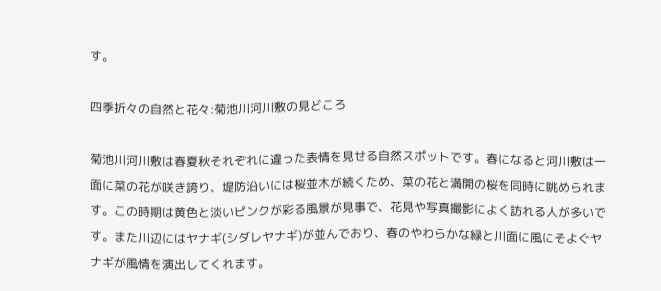す。

四季折々の自然と花々:菊池川河川敷の見どころ

菊池川河川敷は春夏秋それぞれに違った表情を見せる自然スポットです。春になると河川敷は一面に菜の花が咲き誇り、堤防沿いには桜並木が続くため、菜の花と満開の桜を同時に眺められます。この時期は黄色と淡いピンクが彩る風景が見事で、花見や写真撮影によく訪れる人が多いです。また川辺にはヤナギ(シダレヤナギ)が並んでおり、春のやわらかな緑と川面に風にそよぐヤナギが風情を演出してくれます。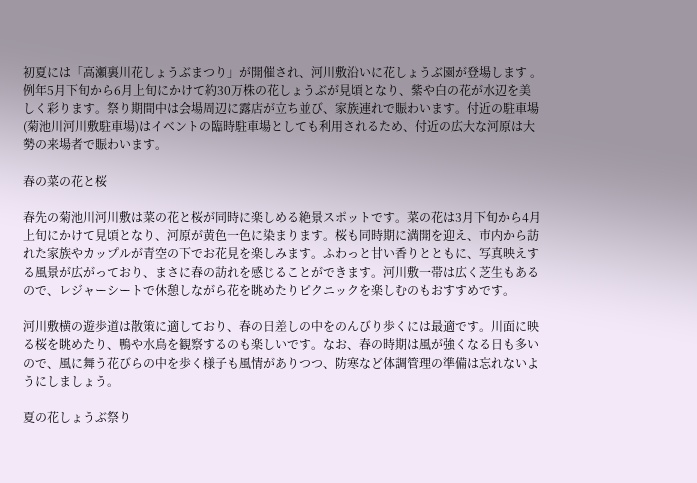初夏には「高瀬裏川花しょうぶまつり」が開催され、河川敷沿いに花しょうぶ園が登場します 。例年5月下旬から6月上旬にかけて約30万株の花しょうぶが見頃となり、紫や白の花が水辺を美しく彩ります。祭り期間中は会場周辺に露店が立ち並び、家族連れで賑わいます。付近の駐車場(菊池川河川敷駐車場)はイベントの臨時駐車場としても利用されるため、付近の広大な河原は大勢の来場者で賑わいます。

春の菜の花と桜

春先の菊池川河川敷は菜の花と桜が同時に楽しめる絶景スポットです。菜の花は3月下旬から4月上旬にかけて見頃となり、河原が黄色一色に染まります。桜も同時期に満開を迎え、市内から訪れた家族やカップルが青空の下でお花見を楽しみます。ふわっと甘い香りとともに、写真映えする風景が広がっており、まさに春の訪れを感じることができます。河川敷一帯は広く芝生もあるので、レジャーシートで休憩しながら花を眺めたりピクニックを楽しむのもおすすめです。

河川敷横の遊歩道は散策に適しており、春の日差しの中をのんびり歩くには最適です。川面に映る桜を眺めたり、鴨や水鳥を観察するのも楽しいです。なお、春の時期は風が強くなる日も多いので、風に舞う花びらの中を歩く様子も風情がありつつ、防寒など体調管理の準備は忘れないようにしましょう。

夏の花しょうぶ祭り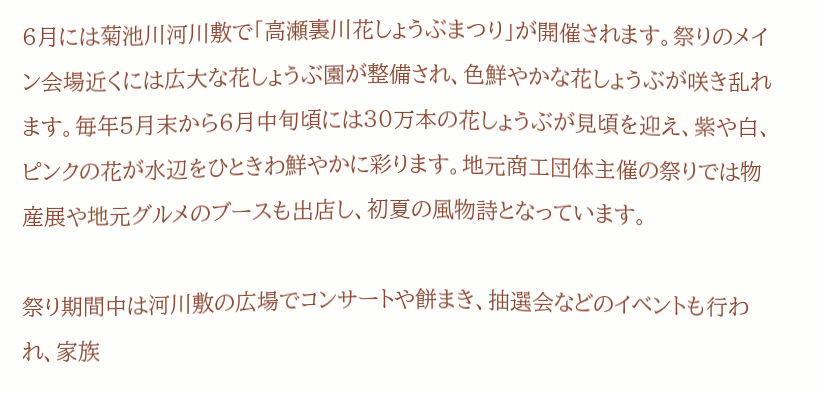6月には菊池川河川敷で「高瀬裏川花しょうぶまつり」が開催されます。祭りのメイン会場近くには広大な花しょうぶ園が整備され、色鮮やかな花しょうぶが咲き乱れます。毎年5月末から6月中旬頃には30万本の花しょうぶが見頃を迎え、紫や白、ピンクの花が水辺をひときわ鮮やかに彩ります。地元商工団体主催の祭りでは物産展や地元グルメのブースも出店し、初夏の風物詩となっています。

祭り期間中は河川敷の広場でコンサートや餅まき、抽選会などのイベントも行われ、家族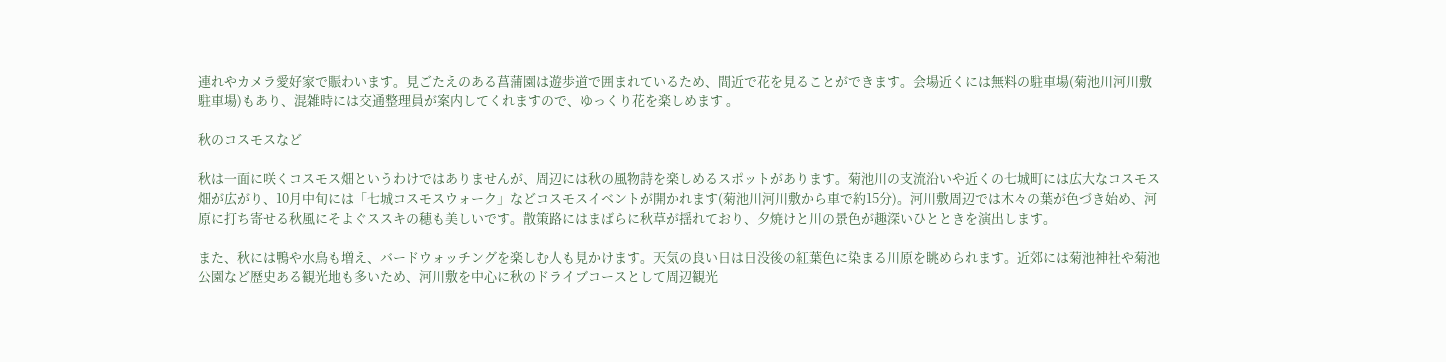連れやカメラ愛好家で賑わいます。見ごたえのある菖蒲園は遊歩道で囲まれているため、間近で花を見ることができます。会場近くには無料の駐車場(菊池川河川敷駐車場)もあり、混雑時には交通整理員が案内してくれますので、ゆっくり花を楽しめます 。

秋のコスモスなど

秋は一面に咲くコスモス畑というわけではありませんが、周辺には秋の風物詩を楽しめるスポットがあります。菊池川の支流沿いや近くの七城町には広大なコスモス畑が広がり、10月中旬には「七城コスモスウォーク」などコスモスイベントが開かれます(菊池川河川敷から車で約15分)。河川敷周辺では木々の葉が色づき始め、河原に打ち寄せる秋風にそよぐススキの穂も美しいです。散策路にはまばらに秋草が揺れており、夕焼けと川の景色が趣深いひとときを演出します。

また、秋には鴨や水鳥も増え、バードウォッチングを楽しむ人も見かけます。天気の良い日は日没後の紅葉色に染まる川原を眺められます。近郊には菊池神社や菊池公園など歴史ある観光地も多いため、河川敷を中心に秋のドライブコースとして周辺観光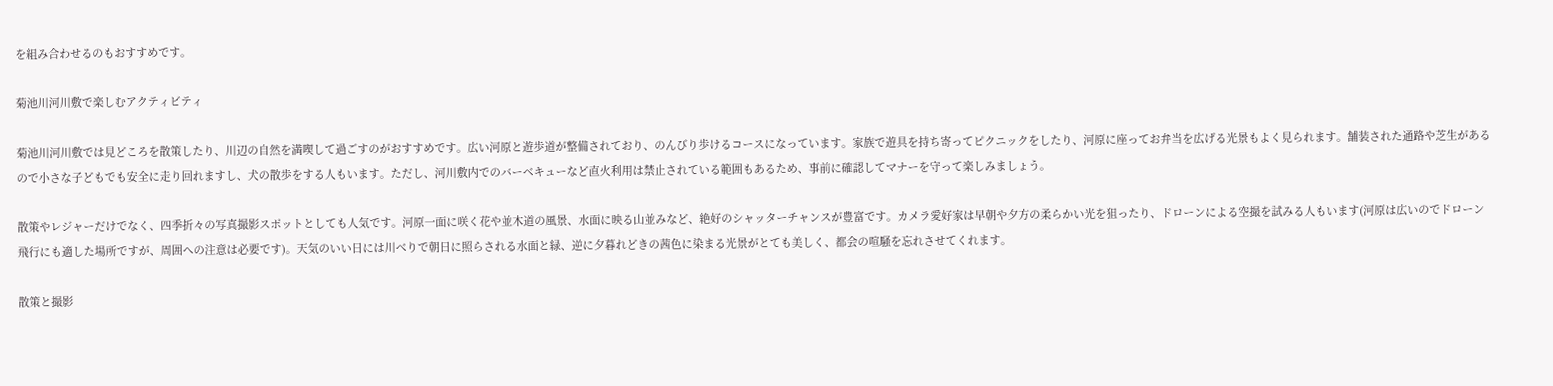を組み合わせるのもおすすめです。

菊池川河川敷で楽しむアクティビティ

菊池川河川敷では見どころを散策したり、川辺の自然を満喫して過ごすのがおすすめです。広い河原と遊歩道が整備されており、のんびり歩けるコースになっています。家族で遊具を持ち寄ってピクニックをしたり、河原に座ってお弁当を広げる光景もよく見られます。舗装された通路や芝生があるので小さな子どもでも安全に走り回れますし、犬の散歩をする人もいます。ただし、河川敷内でのバーベキューなど直火利用は禁止されている範囲もあるため、事前に確認してマナーを守って楽しみましょう。

散策やレジャーだけでなく、四季折々の写真撮影スポットとしても人気です。河原一面に咲く花や並木道の風景、水面に映る山並みなど、絶好のシャッターチャンスが豊富です。カメラ愛好家は早朝や夕方の柔らかい光を狙ったり、ドローンによる空撮を試みる人もいます(河原は広いのでドローン飛行にも適した場所ですが、周囲への注意は必要です)。天気のいい日には川べりで朝日に照らされる水面と緑、逆に夕暮れどきの茜色に染まる光景がとても美しく、都会の喧騒を忘れさせてくれます。

散策と撮影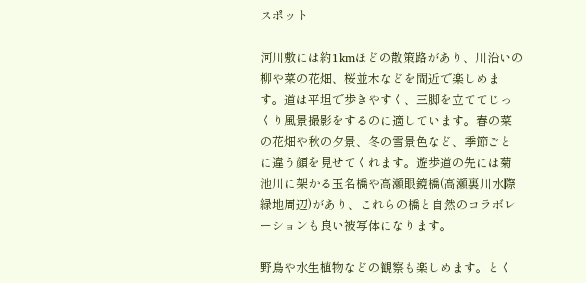スポット

河川敷には約1kmほどの散策路があり、川沿いの柳や菜の花畑、桜並木などを間近で楽しめます。道は平坦で歩きやすく、三脚を立ててじっくり風景撮影をするのに適しています。春の菜の花畑や秋の夕景、冬の雪景色など、季節ごとに違う顔を見せてくれます。遊歩道の先には菊池川に架かる玉名橋や高瀬眼鏡橋(高瀬裏川水際緑地周辺)があり、これらの橋と自然のコラボレーションも良い被写体になります。

野鳥や水生植物などの観察も楽しめます。とく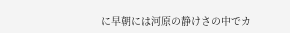に早朝には河原の静けさの中でカ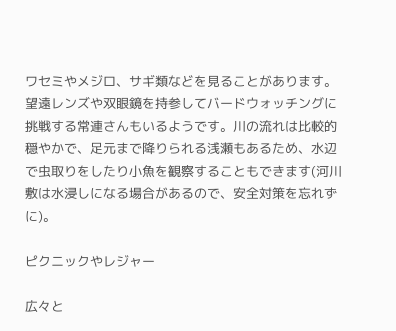ワセミやメジロ、サギ類などを見ることがあります。望遠レンズや双眼鏡を持参してバードウォッチングに挑戦する常連さんもいるようです。川の流れは比較的穏やかで、足元まで降りられる浅瀬もあるため、水辺で虫取りをしたり小魚を観察することもできます(河川敷は水浸しになる場合があるので、安全対策を忘れずに)。

ピクニックやレジャー

広々と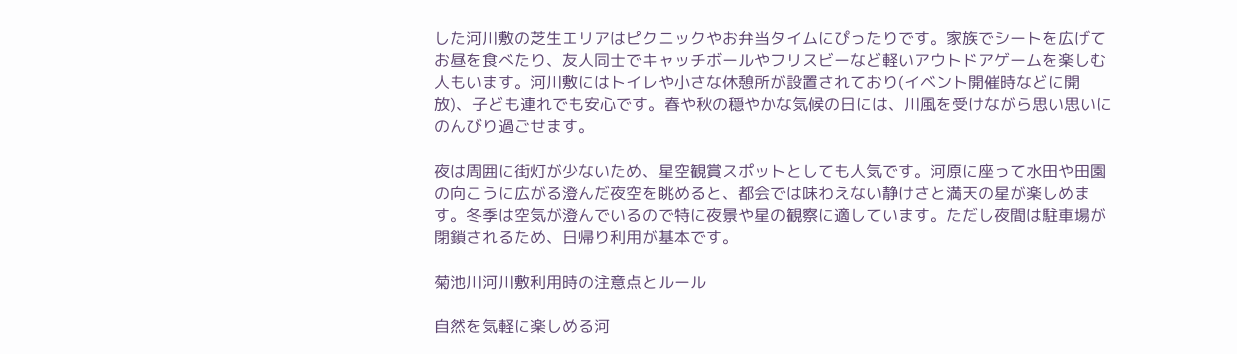した河川敷の芝生エリアはピクニックやお弁当タイムにぴったりです。家族でシートを広げてお昼を食べたり、友人同士でキャッチボールやフリスビーなど軽いアウトドアゲームを楽しむ人もいます。河川敷にはトイレや小さな休憩所が設置されており(イベント開催時などに開放)、子ども連れでも安心です。春や秋の穏やかな気候の日には、川風を受けながら思い思いにのんびり過ごせます。

夜は周囲に街灯が少ないため、星空観賞スポットとしても人気です。河原に座って水田や田園の向こうに広がる澄んだ夜空を眺めると、都会では味わえない静けさと満天の星が楽しめます。冬季は空気が澄んでいるので特に夜景や星の観察に適しています。ただし夜間は駐車場が閉鎖されるため、日帰り利用が基本です。

菊池川河川敷利用時の注意点とルール

自然を気軽に楽しめる河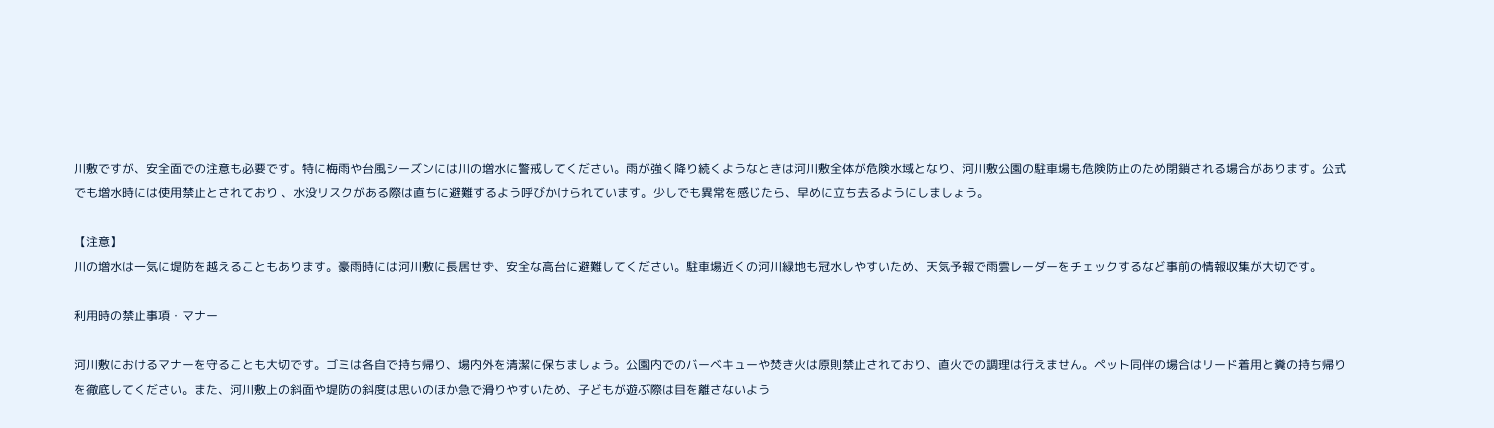川敷ですが、安全面での注意も必要です。特に梅雨や台風シーズンには川の増水に警戒してください。雨が強く降り続くようなときは河川敷全体が危険水域となり、河川敷公園の駐車場も危険防止のため閉鎖される場合があります。公式でも増水時には使用禁止とされており 、水没リスクがある際は直ちに避難するよう呼びかけられています。少しでも異常を感じたら、早めに立ち去るようにしましょう。

【注意】
川の増水は一気に堤防を越えることもあります。豪雨時には河川敷に長居せず、安全な高台に避難してください。駐車場近くの河川緑地も冠水しやすいため、天気予報で雨雲レーダーをチェックするなど事前の情報収集が大切です。

利用時の禁止事項・マナー

河川敷におけるマナーを守ることも大切です。ゴミは各自で持ち帰り、場内外を清潔に保ちましょう。公園内でのバーベキューや焚き火は原則禁止されており、直火での調理は行えません。ペット同伴の場合はリード着用と糞の持ち帰りを徹底してください。また、河川敷上の斜面や堤防の斜度は思いのほか急で滑りやすいため、子どもが遊ぶ際は目を離さないよう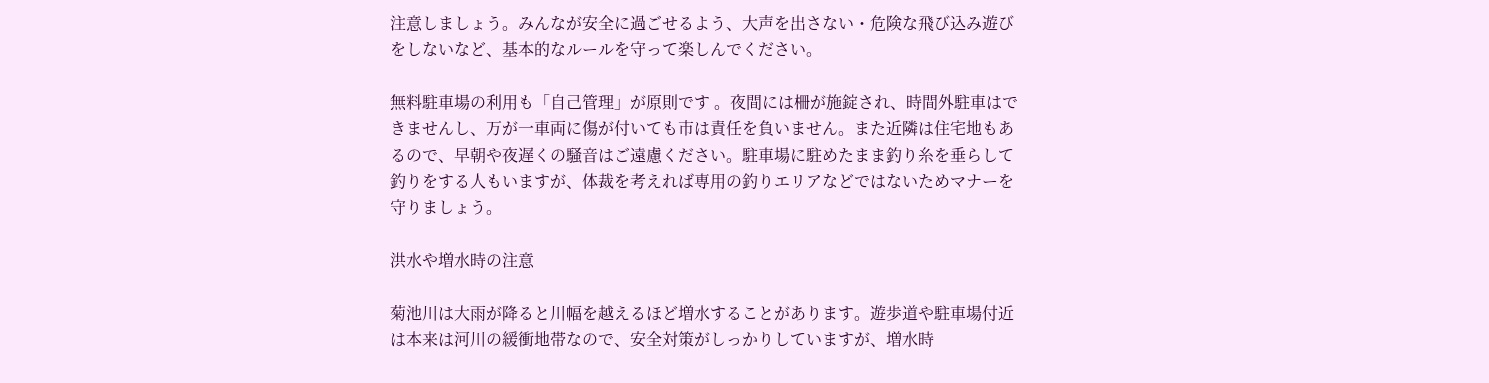注意しましょう。みんなが安全に過ごせるよう、大声を出さない・危険な飛び込み遊びをしないなど、基本的なルールを守って楽しんでください。

無料駐車場の利用も「自己管理」が原則です 。夜間には柵が施錠され、時間外駐車はできませんし、万が一車両に傷が付いても市は責任を負いません。また近隣は住宅地もあるので、早朝や夜遅くの騒音はご遠慮ください。駐車場に駐めたまま釣り糸を垂らして釣りをする人もいますが、体裁を考えれば専用の釣りエリアなどではないためマナーを守りましょう。

洪水や増水時の注意

菊池川は大雨が降ると川幅を越えるほど増水することがあります。遊歩道や駐車場付近は本来は河川の緩衝地帯なので、安全対策がしっかりしていますが、増水時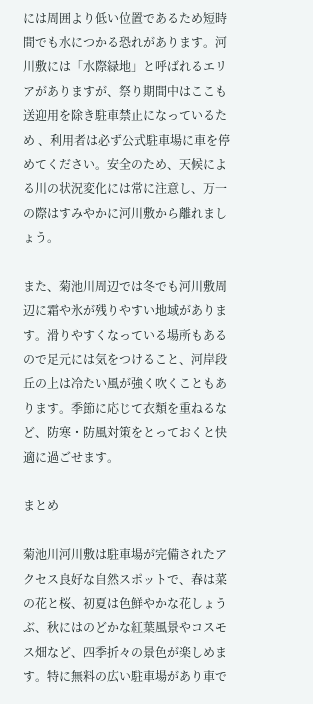には周囲より低い位置であるため短時間でも水につかる恐れがあります。河川敷には「水際緑地」と呼ばれるエリアがありますが、祭り期間中はここも送迎用を除き駐車禁止になっているため 、利用者は必ず公式駐車場に車を停めてください。安全のため、天候による川の状況変化には常に注意し、万一の際はすみやかに河川敷から離れましょう。

また、菊池川周辺では冬でも河川敷周辺に霜や氷が残りやすい地域があります。滑りやすくなっている場所もあるので足元には気をつけること、河岸段丘の上は冷たい風が強く吹くこともあります。季節に応じて衣類を重ねるなど、防寒・防風対策をとっておくと快適に過ごせます。

まとめ

菊池川河川敷は駐車場が完備されたアクセス良好な自然スポットで、春は菜の花と桜、初夏は色鮮やかな花しょうぶ、秋にはのどかな紅葉風景やコスモス畑など、四季折々の景色が楽しめます。特に無料の広い駐車場があり車で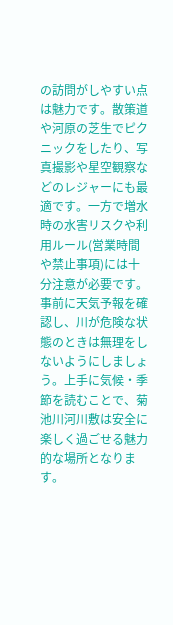の訪問がしやすい点は魅力です。散策道や河原の芝生でピクニックをしたり、写真撮影や星空観察などのレジャーにも最適です。一方で増水時の水害リスクや利用ルール(営業時間や禁止事項)には十分注意が必要です。事前に天気予報を確認し、川が危険な状態のときは無理をしないようにしましょう。上手に気候・季節を読むことで、菊池川河川敷は安全に楽しく過ごせる魅力的な場所となります。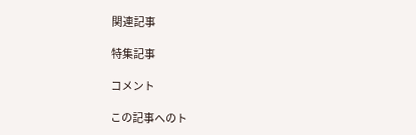関連記事

特集記事

コメント

この記事へのト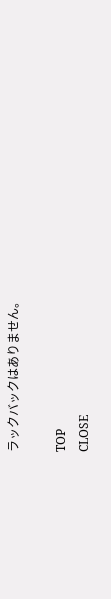ラックバックはありません。

TOP
CLOSE